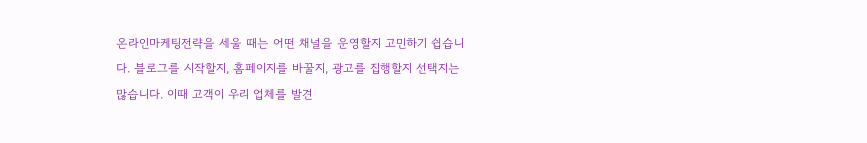온라인마케팅전략을 세울 때는 어떤 채널을 운영할지 고민하기 쉽습니다. 블로그를 시작할지, 홈페이지를 바꿀지, 광고를 집행할지 선택지는 많습니다. 이때 고객이 우리 업체를 발견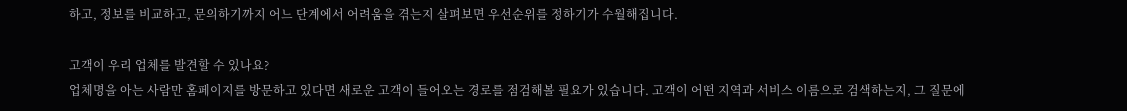하고, 정보를 비교하고, 문의하기까지 어느 단계에서 어려움을 겪는지 살펴보면 우선순위를 정하기가 수월해집니다.

고객이 우리 업체를 발견할 수 있나요?
업체명을 아는 사람만 홈페이지를 방문하고 있다면 새로운 고객이 들어오는 경로를 점검해볼 필요가 있습니다. 고객이 어떤 지역과 서비스 이름으로 검색하는지, 그 질문에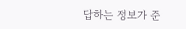답하는 정보가 준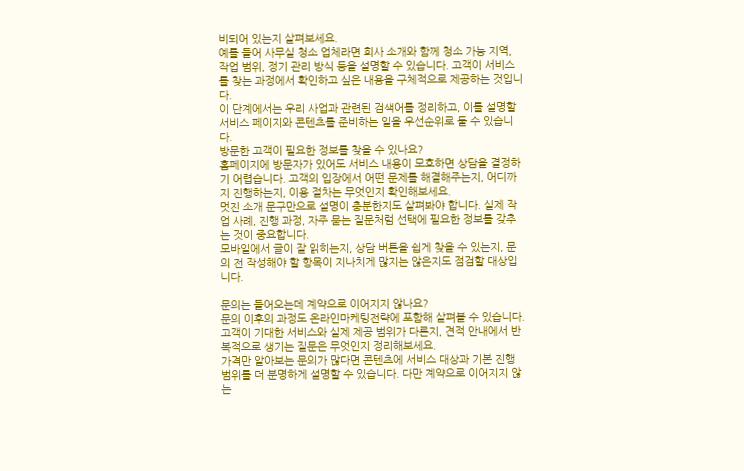비되어 있는지 살펴보세요.
예를 들어 사무실 청소 업체라면 회사 소개와 함께 청소 가능 지역, 작업 범위, 정기 관리 방식 등을 설명할 수 있습니다. 고객이 서비스를 찾는 과정에서 확인하고 싶은 내용을 구체적으로 제공하는 것입니다.
이 단계에서는 우리 사업과 관련된 검색어를 정리하고, 이를 설명할 서비스 페이지와 콘텐츠를 준비하는 일을 우선순위로 둘 수 있습니다.
방문한 고객이 필요한 정보를 찾을 수 있나요?
홈페이지에 방문자가 있어도 서비스 내용이 모호하면 상담을 결정하기 어렵습니다. 고객의 입장에서 어떤 문제를 해결해주는지, 어디까지 진행하는지, 이용 절차는 무엇인지 확인해보세요.
멋진 소개 문구만으로 설명이 충분한지도 살펴봐야 합니다. 실제 작업 사례, 진행 과정, 자주 묻는 질문처럼 선택에 필요한 정보를 갖추는 것이 중요합니다.
모바일에서 글이 잘 읽히는지, 상담 버튼을 쉽게 찾을 수 있는지, 문의 전 작성해야 할 항목이 지나치게 많지는 않은지도 점검할 대상입니다.

문의는 들어오는데 계약으로 이어지지 않나요?
문의 이후의 과정도 온라인마케팅전략에 포함해 살펴볼 수 있습니다. 고객이 기대한 서비스와 실제 제공 범위가 다른지, 견적 안내에서 반복적으로 생기는 질문은 무엇인지 정리해보세요.
가격만 알아보는 문의가 많다면 콘텐츠에 서비스 대상과 기본 진행 범위를 더 분명하게 설명할 수 있습니다. 다만 계약으로 이어지지 않는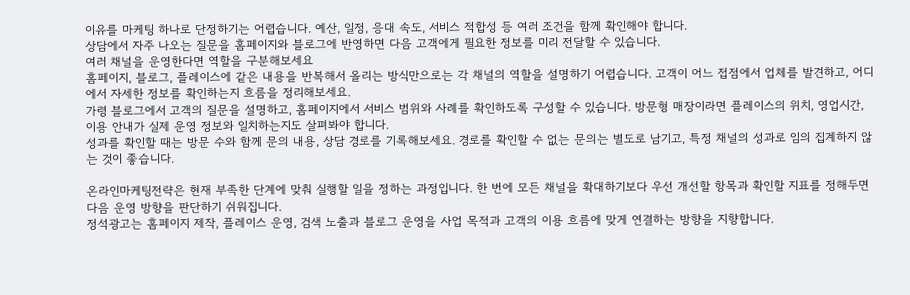이유를 마케팅 하나로 단정하기는 어렵습니다. 예산, 일정, 응대 속도, 서비스 적합성 등 여러 조건을 함께 확인해야 합니다.
상담에서 자주 나오는 질문을 홈페이지와 블로그에 반영하면 다음 고객에게 필요한 정보를 미리 전달할 수 있습니다.
여러 채널을 운영한다면 역할을 구분해보세요
홈페이지, 블로그, 플레이스에 같은 내용을 반복해서 올리는 방식만으로는 각 채널의 역할을 설명하기 어렵습니다. 고객이 어느 접점에서 업체를 발견하고, 어디에서 자세한 정보를 확인하는지 흐름을 정리해보세요.
가령 블로그에서 고객의 질문을 설명하고, 홈페이지에서 서비스 범위와 사례를 확인하도록 구성할 수 있습니다. 방문형 매장이라면 플레이스의 위치, 영업시간, 이용 안내가 실제 운영 정보와 일치하는지도 살펴봐야 합니다.
성과를 확인할 때는 방문 수와 함께 문의 내용, 상담 경로를 기록해보세요. 경로를 확인할 수 없는 문의는 별도로 남기고, 특정 채널의 성과로 임의 집계하지 않는 것이 좋습니다.

온라인마케팅전략은 현재 부족한 단계에 맞춰 실행할 일을 정하는 과정입니다. 한 번에 모든 채널을 확대하기보다 우선 개선할 항목과 확인할 지표를 정해두면 다음 운영 방향을 판단하기 쉬워집니다.
정석광고는 홈페이지 제작, 플레이스 운영, 검색 노출과 블로그 운영을 사업 목적과 고객의 이용 흐름에 맞게 연결하는 방향을 지향합니다.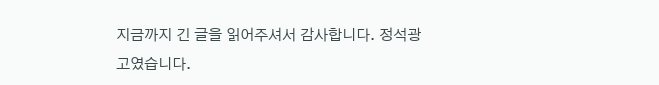지금까지 긴 글을 읽어주셔서 감사합니다. 정석광고였습니다.